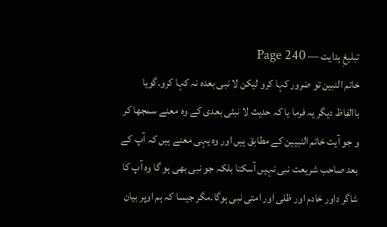تبلیغِ ہدایت — Page 240
خاتم النبین تو ضرور کہا کرو لیکن لا نبی بعدہ نہ کہا کرو۔گویا باالفاظ دیگر یہ فرما یا کہ حدیث لا نبٹی بعدی کے وہ معنے سمجھا کر و جو آیت خاتم النبیین کے مطابق ہیں اور وہ یہی معنے ہیں کہ آپ کے بعد صاحب شریعت نبی نہیں آسکتا بلکہ جو نبی بھی ہو گا وہ آپ کا شاگر داور خادم اور ظلی اور امتی نبی ہوگا۔مگر جیسا کہ ہم اوپر بیان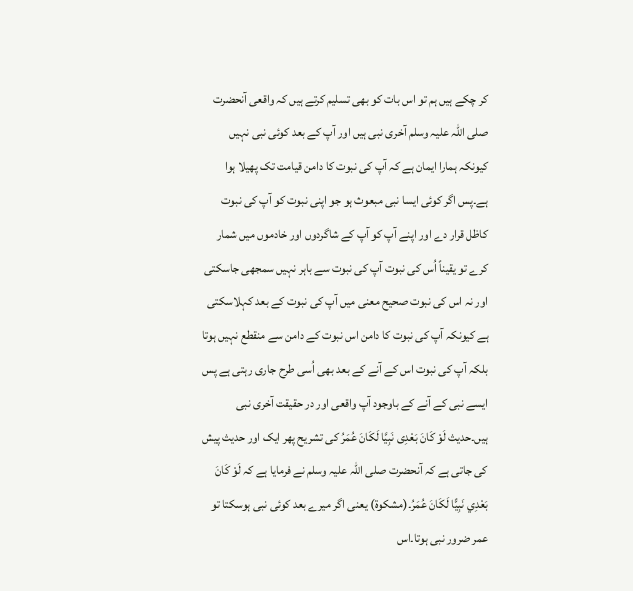کر چکے ہیں ہم تو اس بات کو بھی تسلیم کرتے ہیں کہ واقعی آنحضرت صلی اللہ علیہ وسلم آخری نبی ہیں اور آپ کے بعد کوئی نبی نہیں کیونکہ ہمارا ایمان ہے کہ آپ کی نبوت کا دامن قیامت تک پھیلا ہوا ہے۔پس اگر کوئی ایسا نبی مبعوث ہو جو اپنی نبوت کو آپ کی نبوت کاظل قرار دے اور اپنے آپ کو آپ کے شاگردوں اور خادموں میں شمار کرے تو یقیناً اُس کی نبوت آپ کی نبوت سے باہر نہیں سمجھی جاسکتی اور نہ اس کی نبوت صحیح معنی میں آپ کی نبوت کے بعد کہلاسکتی ہے کیونکہ آپ کی نبوت کا دامن اس نبوت کے دامن سے منقطع نہیں ہوتا بلکہ آپ کی نبوت اس کے آنے کے بعد بھی اُسی طرح جاری رہتی ہے پس ایسے نبی کے آنے کے باوجود آپ واقعی اور در حقیقت آخری نبی ہیں۔حديث لَوْ كَانَ بَعْدِى نَبِيَّا لَكَانَ عُمَرُ کی تشریح پھر ایک اور حدیث پیش کی جاتی ہے کہ آنحضرت صلی اللہ علیہ وسلم نے فرمایا ہے کہ لَوْ كَانَ بَعْدِي نَبِيًّا لَكَانَ عُمَرُ۔(مشکوۃ) یعنی اگر میرے بعد کوئی نبی ہوسکتا تو عمر ضرور نبی ہوتا۔اس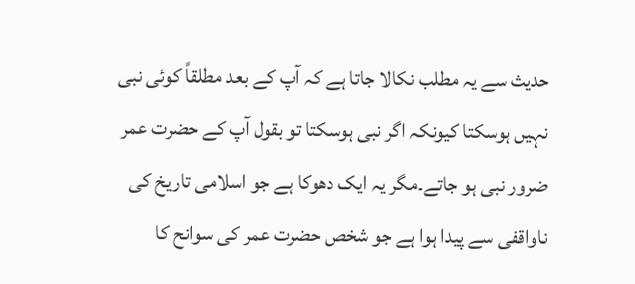حدیث سے یہ مطلب نکالا جاتا ہے کہ آپ کے بعد مطلقاً کوئی نبی نہیں ہوسکتا کیونکہ اگر نبی ہوسکتا تو بقول آپ کے حضرت عمر ضرور نبی ہو جاتے۔مگر یہ ایک دھوکا ہے جو اسلامی تاریخ کی ناواقفی سے پیدا ہوا ہے جو شخص حضرت عمر کی سوانح کا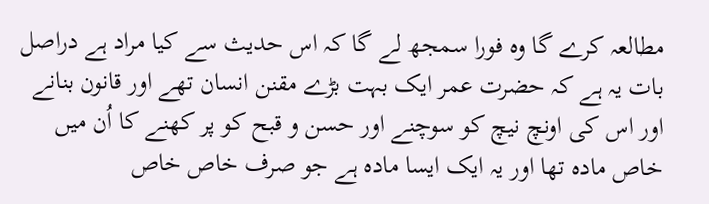مطالعہ کرے گا وہ فورا سمجھ لے گا کہ اس حدیث سے کیا مراد ہے دراصل بات یہ ہے کہ حضرت عمر ایک بہت بڑے مقنن انسان تھے اور قانون بنانے اور اس کی اونچ نیچ کو سوچنے اور حسن و قبح کو پر کھنے کا اُن میں خاص مادہ تھا اور یہ ایک ایسا مادہ ہے جو صرف خاص خاص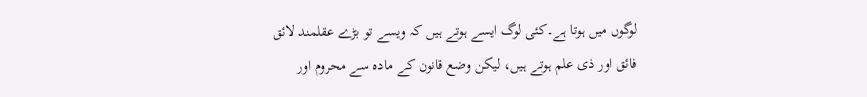لوگوں میں ہوتا ہے۔کئی لوگ ایسے ہوتے ہیں کہ ویسے تو بڑے عقلمند لائق فائق اور ذی علم ہوتے ہیں، لیکن وضع قانون کے مادہ سے محروم اور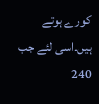کورے ہوتے ہیں۔اسی لئے جب 240